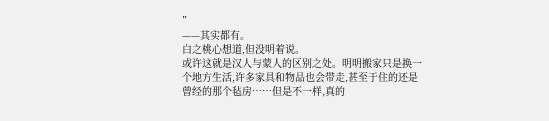”
——其实都有。
白之桃心想道,但没明着说。
或许这就是汉人与蒙人的区别之处。明明搬家只是换一个地方生活,许多家具和物品也会带走,甚至于住的还是曾经的那个毡房……但是不一样,真的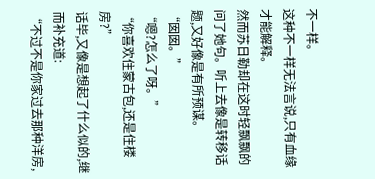不一样。
这种不一样无法言说,只有血缘才能解释。
然而苏日勒却在这时轻飘飘的问了她句。听上去像是转移话题,又好像是有所预谋。
“囡囡。”
“嗯?怎么了呀。”
“你喜欢住蒙古包,还是住楼房?”
话毕,又像是想起了什么似的,继而补充道:
“不过不是你家过去那种洋房,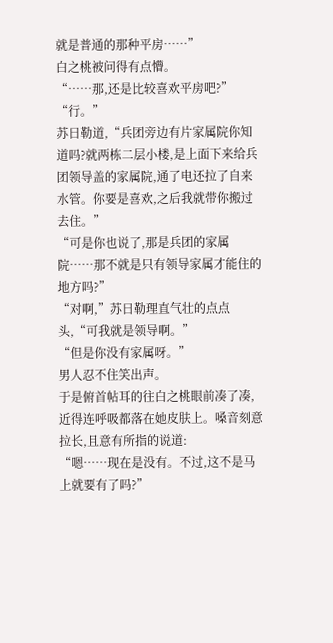就是普通的那种平房……”
白之桃被问得有点懵。
“……那,还是比较喜欢平房吧?”
“行。”
苏日勒道,“兵团旁边有片家属院你知道吗?就两栋二层小楼,是上面下来给兵团领导盖的家属院,通了电还拉了自来水管。你要是喜欢,之后我就带你搬过去住。”
“可是你也说了,那是兵团的家属院……那不就是只有领导家属才能住的地方吗?”
“对啊,”苏日勒理直气壮的点点头,“可我就是领导啊。”
“但是你没有家属呀。”
男人忍不住笑出声。
于是俯首帖耳的往白之桃眼前凑了凑,近得连呼吸都落在她皮肤上。嗓音刻意拉长,且意有所指的说道:
“嗯……现在是没有。不过,这不是马上就要有了吗?”